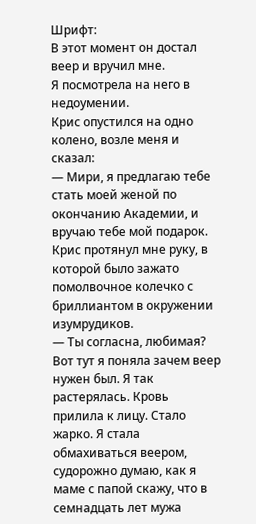Шрифт:
В этот момент он достал веер и вручил мне.
Я посмотрела на него в недоумении.
Крис опустился на одно колено, возле меня и сказал:
— Мири, я предлагаю тебе стать моей женой по окончанию Академии, и вручаю тебе мой подарок.
Крис протянул мне руку, в которой было зажато помолвочное колечко с бриллиантом в окружении изумрудиков.
— Ты согласна, любимая?
Вот тут я поняла зачем веер нужен был. Я так растерялась. Кровь прилила к лицу. Стало жарко. Я стала обмахиваться веером, судорожно думаю, как я маме с папой скажу, что в семнадцать лет мужа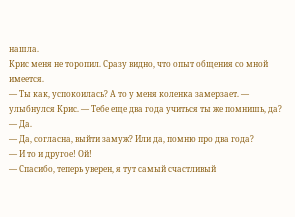нашла.
Крис меня не торопил. Сразу видно, что опыт общения со мной имеется.
— Ты как, успокоилась? А то у меня коленка замерзает. — улыбнулся Крис. — Тебе еще два года учиться ты же помнишь, да?
— Да.
— Да, согласна, выйти замуж? Или да, помню про два года?
— И то и другое! Ой!
— Спасибо, теперь уверен, я тут самый счастливый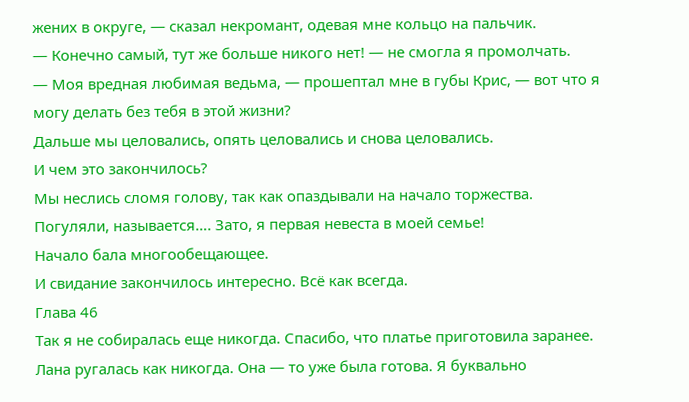жених в округе, — сказал некромант, одевая мне кольцо на пальчик.
— Конечно самый, тут же больше никого нет! — не смогла я промолчать.
— Моя вредная любимая ведьма, — прошептал мне в губы Крис, — вот что я могу делать без тебя в этой жизни?
Дальше мы целовались, опять целовались и снова целовались.
И чем это закончилось?
Мы неслись сломя голову, так как опаздывали на начало торжества. Погуляли, называется…. Зато, я первая невеста в моей семье!
Начало бала многообещающее.
И свидание закончилось интересно. Всё как всегда.
Глава 46
Так я не собиралась еще никогда. Спасибо, что платье приготовила заранее. Лана ругалась как никогда. Она — то уже была готова. Я буквально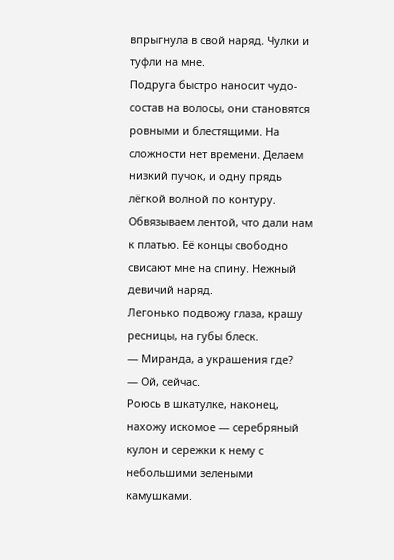впрыгнула в свой наряд. Чулки и туфли на мне.
Подруга быстро наносит чудо-состав на волосы, они становятся ровными и блестящими. На сложности нет времени. Делаем низкий пучок, и одну прядь лёгкой волной по контуру. Обвязываем лентой, что дали нам к платью. Её концы свободно свисают мне на спину. Нежный девичий наряд.
Легонько подвожу глаза, крашу ресницы, на губы блеск.
— Миранда, а украшения где?
— Ой, сейчас.
Роюсь в шкатулке, наконец, нахожу искомое — серебряный кулон и сережки к нему с небольшими зелеными камушками.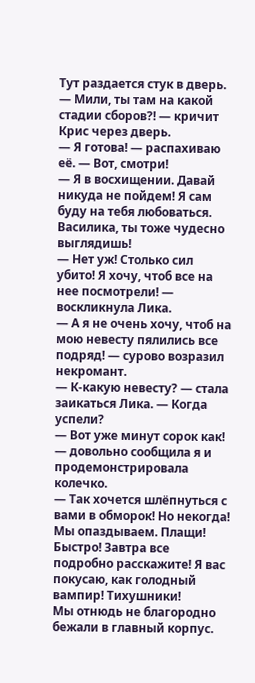Тут раздается стук в дверь.
— Мили, ты там на какой стадии сборов?! — кричит Крис через дверь.
— Я готова! — распахиваю её. — Вот, смотри!
— Я в восхищении. Давай никуда не пойдем! Я сам буду на тебя любоваться. Василика, ты тоже чудесно выглядишь!
— Нет уж! Столько сил убито! Я хочу, чтоб все на нее посмотрели! — воскликнула Лика.
— А я не очень хочу, чтоб на мою невесту пялились все подряд! — сурово возразил некромант.
— К-какую невесту? — стала заикаться Лика. — Когда успели?
— Вот уже минут сорок как! — довольно сообщила я и продемонстрировала колечко.
— Так хочется шлёпнуться с вами в обморок! Но некогда! Мы опаздываем. Плащи! Быстро! Завтра все подробно расскажите! Я вас покусаю, как голодный вампир! Тихушники!
Мы отнюдь не благородно бежали в главный корпус.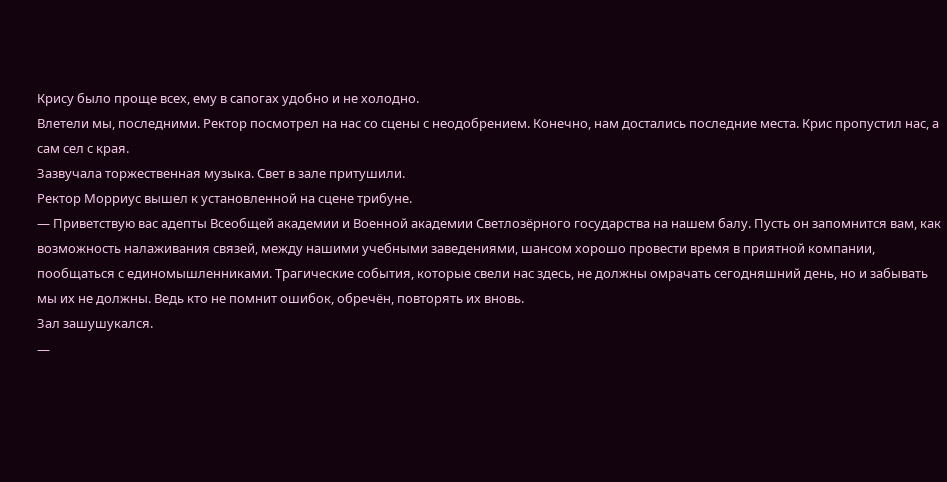Крису было проще всех, ему в сапогах удобно и не холодно.
Влетели мы, последними. Ректор посмотрел на нас со сцены с неодобрением. Конечно, нам достались последние места. Крис пропустил нас, а сам сел с края.
Зазвучала торжественная музыка. Свет в зале притушили.
Ректор Морриус вышел к установленной на сцене трибуне.
— Приветствую вас адепты Всеобщей академии и Военной академии Светлозёрного государства на нашем балу. Пусть он запомнится вам, как возможность налаживания связей, между нашими учебными заведениями, шансом хорошо провести время в приятной компании, пообщаться с единомышленниками. Трагические события, которые свели нас здесь, не должны омрачать сегодняшний день, но и забывать мы их не должны. Ведь кто не помнит ошибок, обречён, повторять их вновь.
Зал зашушукался.
—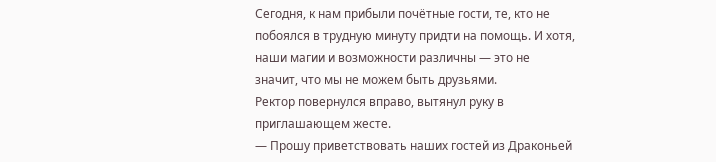Сегодня, к нам прибыли почётные гости, те, кто не побоялся в трудную минуту придти на помощь. И хотя, наши магии и возможности различны — это не значит, что мы не можем быть друзьями.
Ректор повернулся вправо, вытянул руку в приглашающем жесте.
— Прошу приветствовать наших гостей из Драконьей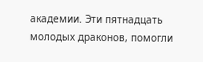академии. Эти пятнадцать молодых драконов, помогли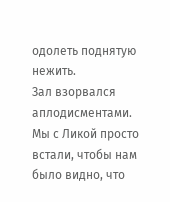одолеть поднятую нежить.
Зал взорвался аплодисментами. Мы с Ликой просто встали, чтобы нам было видно, что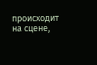происходит на сцене,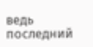ведь последний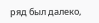ряд был далеко,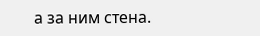а за ним стена.